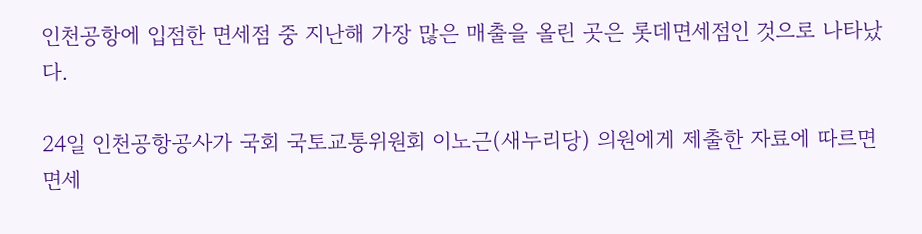인천공항에 입점한 면세점 중 지난해 가장 많은 매출을 올린 곳은 롯데면세점인 것으로 나타났다.

24일 인천공항공사가 국회 국토교통위원회 이노근(새누리당) 의원에게 제출한 자료에 따르면 면세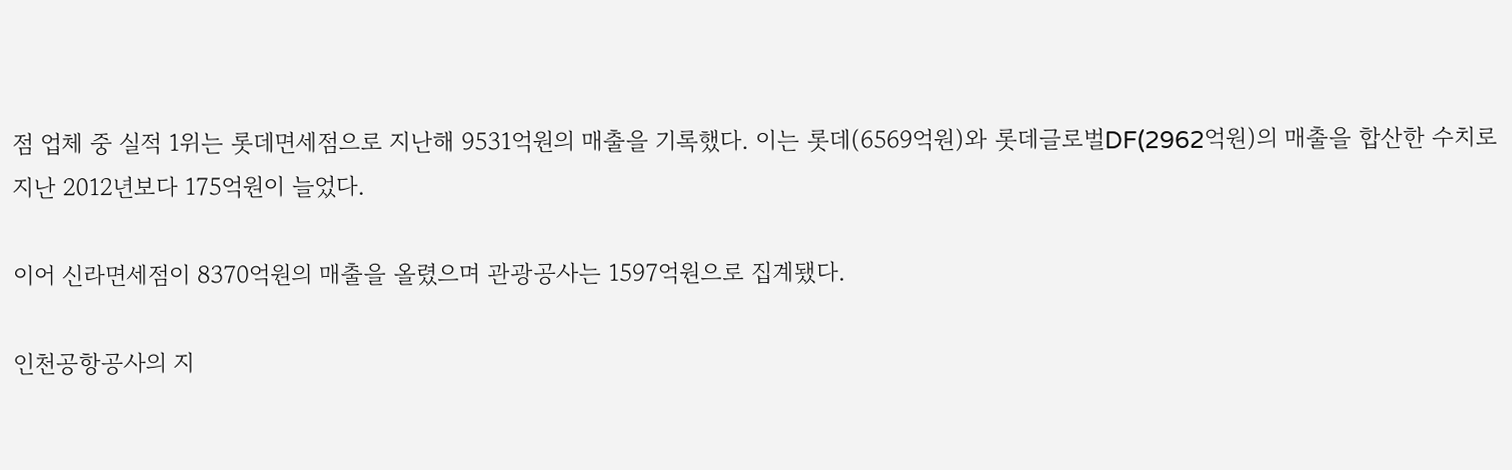점 업체 중 실적 1위는 롯데면세점으로 지난해 9531억원의 매출을 기록했다. 이는 롯데(6569억원)와 롯데글로벌DF(2962억원)의 매출을 합산한 수치로 지난 2012년보다 175억원이 늘었다.

이어 신라면세점이 8370억원의 매출을 올렸으며 관광공사는 1597억원으로 집계됐다.

인천공항공사의 지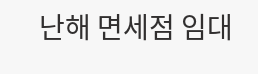난해 면세점 임대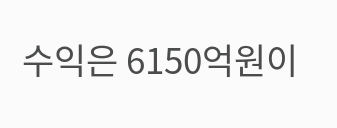수익은 6150억원이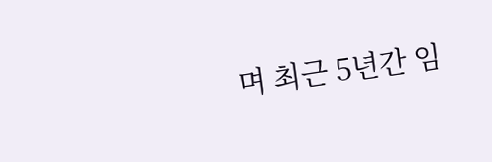며 최근 5년간 임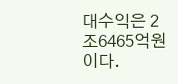대수익은 2조6465억원이다.